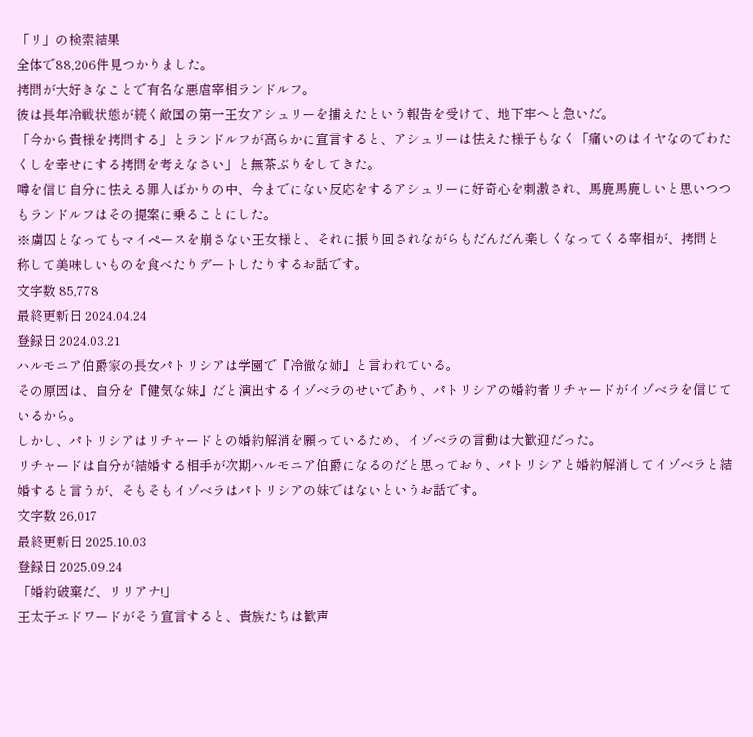「リ」の検索結果
全体で88,206件見つかりました。
拷問が大好きなことで有名な悪虐宰相ランドルフ。
彼は長年冷戦状態が続く敵国の第一王女アシュリーを捕えたという報告を受けて、地下牢へと急いだ。
「今から貴様を拷問する」とランドルフが高らかに宣言すると、アシュリーは怯えた様子もなく「痛いのはイヤなのでわたくしを幸せにする拷問を考えなさい」と無茶ぶりをしてきた。
噂を信じ自分に怯える罪人ばかりの中、今までにない反応をするアシュリーに好奇心を刺激され、馬鹿馬鹿しいと思いつつもランドルフはその提案に乗ることにした。
※虜囚となってもマイペースを崩さない王女様と、それに振り回されながらもだんだん楽しくなってくる宰相が、拷問と称して美味しいものを食べたりデートしたりするお話です。
文字数 85,778
最終更新日 2024.04.24
登録日 2024.03.21
ハルモニア伯爵家の長女パトリシアは学園で『冷徹な姉』と言われている。
その原因は、自分を『健気な妹』だと演出するイゾベラのせいであり、パトリシアの婚約者リチャードがイゾベラを信じているから。
しかし、パトリシアはリチャードとの婚約解消を願っているため、イゾベラの言動は大歓迎だった。
リチャードは自分が結婚する相手が次期ハルモニア伯爵になるのだと思っており、パトリシアと婚約解消してイゾベラと結婚すると言うが、そもそもイゾベラはパトリシアの妹ではないというお話です。
文字数 26,017
最終更新日 2025.10.03
登録日 2025.09.24
「婚約破棄だ、リリアナ!」
王太子エドワードがそう宣言すると、貴族たちは歓声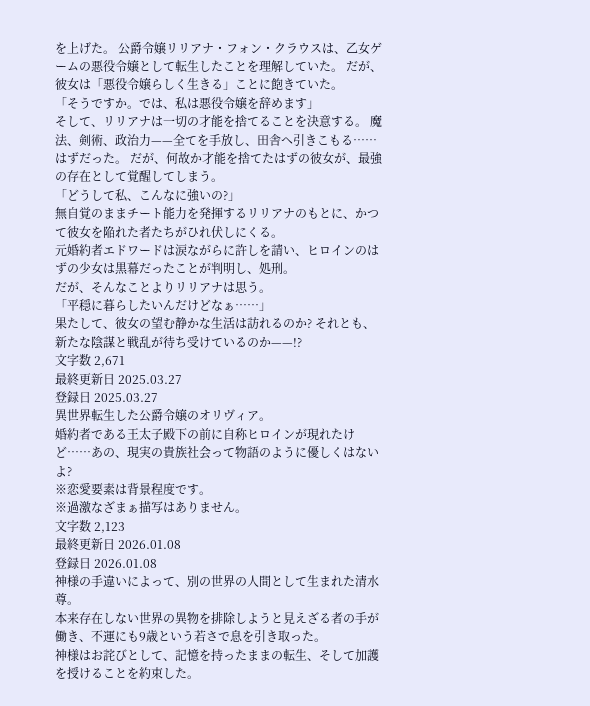を上げた。 公爵令嬢リリアナ・フォン・クラウスは、乙女ゲームの悪役令嬢として転生したことを理解していた。 だが、彼女は「悪役令嬢らしく生きる」ことに飽きていた。
「そうですか。では、私は悪役令嬢を辞めます」
そして、リリアナは一切の才能を捨てることを決意する。 魔法、剣術、政治力——全てを手放し、田舎へ引きこもる……はずだった。 だが、何故か才能を捨てたはずの彼女が、最強の存在として覚醒してしまう。
「どうして私、こんなに強いの?」
無自覚のままチート能力を発揮するリリアナのもとに、かつて彼女を陥れた者たちがひれ伏しにくる。
元婚約者エドワードは涙ながらに許しを請い、ヒロインのはずの少女は黒幕だったことが判明し、処刑。
だが、そんなことよりリリアナは思う。
「平穏に暮らしたいんだけどなぁ……」
果たして、彼女の望む静かな生活は訪れるのか? それとも、新たな陰謀と戦乱が待ち受けているのか——!?
文字数 2,671
最終更新日 2025.03.27
登録日 2025.03.27
異世界転生した公爵令嬢のオリヴィア。
婚約者である王太子殿下の前に自称ヒロインが現れたけど……あの、現実の貴族社会って物語のように優しくはないよ?
※恋愛要素は背景程度です。
※過激なざまぁ描写はありません。
文字数 2,123
最終更新日 2026.01.08
登録日 2026.01.08
神様の手違いによって、別の世界の人間として生まれた清水 尊。
本来存在しない世界の異物を排除しようと見えざる者の手が働き、不運にも9歳という若さで息を引き取った。
神様はお詫びとして、記憶を持ったままの転生、そして加護を授けることを約束した。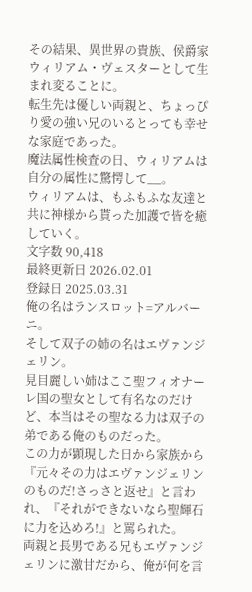その結果、異世界の貴族、侯爵家ウィリアム・ヴェスターとして生まれ変ることに。
転生先は優しい両親と、ちょっぴり愛の強い兄のいるとっても幸せな家庭であった。
魔法属性検査の日、ウィリアムは自分の属性に驚愕して__。
ウィリアムは、もふもふな友達と共に神様から貰った加護で皆を癒していく。
文字数 90,418
最終更新日 2026.02.01
登録日 2025.03.31
俺の名はランスロット=アルバーニ。
そして双子の姉の名はエヴァンジェリン。
見目麗しい姉はここ聖フィオナーレ国の聖女として有名なのだけど、本当はその聖なる力は双子の弟である俺のものだった。
この力が顕現した日から家族から『元々その力はエヴァンジェリンのものだ!さっさと返せ』と言われ、『それができないなら聖輝石に力を込めろ!』と罵られた。
両親と長男である兄もエヴァンジェリンに激甘だから、俺が何を言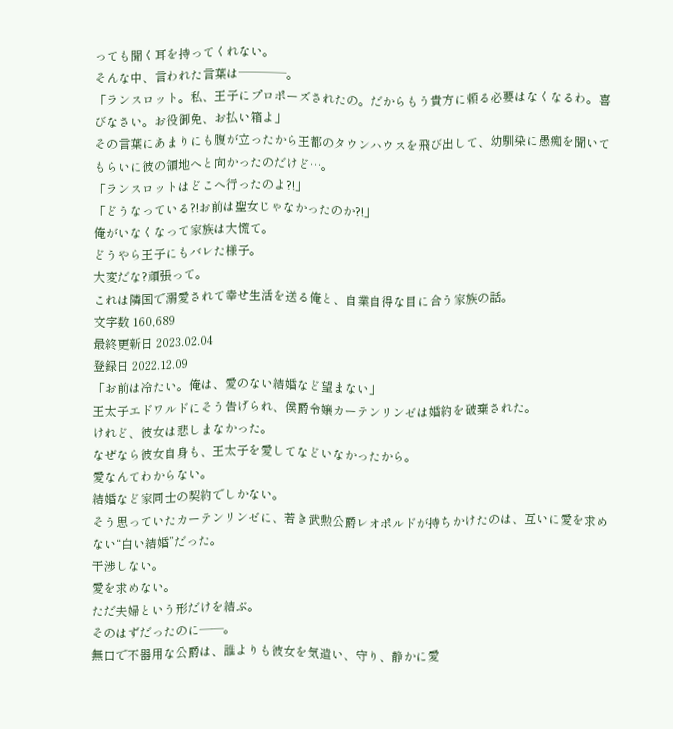っても聞く耳を持ってくれない。
そんな中、言われた言葉は────。
「ランスロット。私、王子にプロポーズされたの。だからもう貴方に頼る必要はなくなるわ。喜びなさい。お役御免、お払い箱よ」
その言葉にあまりにも腹が立ったから王都のタウンハウスを飛び出して、幼馴染に愚痴を聞いてもらいに彼の領地へと向かったのだけど…。
「ランスロットはどこへ行ったのよ?!」
「どうなっている?!お前は聖女じゃなかったのか?!」
俺がいなくなって家族は大慌て。
どうやら王子にもバレた様子。
大変だな?頑張って。
これは隣国で溺愛されて幸せ生活を送る俺と、自業自得な目に合う家族の話。
文字数 160,689
最終更新日 2023.02.04
登録日 2022.12.09
「お前は冷たい。俺は、愛のない結婚など望まない」
王太子エドワルドにそう告げられ、侯爵令嬢カーテンリンゼは婚約を破棄された。
けれど、彼女は悲しまなかった。
なぜなら彼女自身も、王太子を愛してなどいなかったから。
愛なんてわからない。
結婚など家同士の契約でしかない。
そう思っていたカーテンリンゼに、若き武勲公爵レオポルドが持ちかけたのは、互いに愛を求めない“白い結婚”だった。
干渉しない。
愛を求めない。
ただ夫婦という形だけを結ぶ。
そのはずだったのに――。
無口で不器用な公爵は、誰よりも彼女を気遣い、守り、静かに愛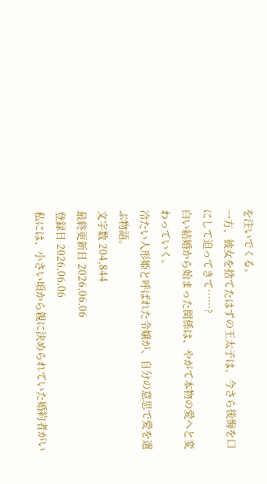を注いでくる。
一方、彼女を捨てたはずの王太子は、今さら後悔を口にして迫ってきて……?
白い結婚から始まった関係は、やがて本物の愛へと変わっていく。
冷たい人形姫と呼ばれた令嬢が、自分の意思で愛を選ぶ物語。
文字数 204,844
最終更新日 2026.06.06
登録日 2026.06.06
私には、小さい頃から親に決められていた婚約者がい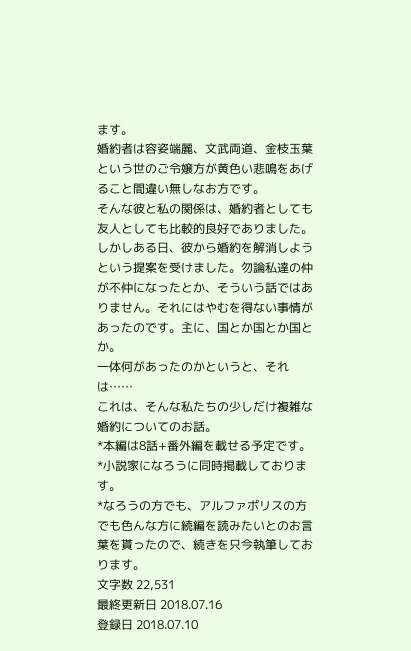ます。
婚約者は容姿端麗、文武両道、金枝玉葉という世のご令嬢方が黄色い悲鳴をあげること間違い無しなお方です。
そんな彼と私の関係は、婚約者としても友人としても比較的良好でありました。
しかしある日、彼から婚約を解消しようという提案を受けました。勿論私達の仲が不仲になったとか、そういう話ではありません。それにはやむを得ない事情があったのです。主に、国とか国とか国とか。
一体何があったのかというと、それは……
これは、そんな私たちの少しだけ複雑な婚約についてのお話。
*本編は8話+番外編を載せる予定です。
*小説家になろうに同時掲載しております。
*なろうの方でも、アルファポリスの方でも色んな方に続編を読みたいとのお言葉を貰ったので、続きを只今執筆しております。
文字数 22,531
最終更新日 2018.07.16
登録日 2018.07.10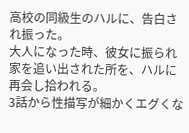高校の同級生のハルに、告白され振った。
大人になった時、彼女に振られ家を追い出された所を、ハルに再会し拾われる。
3話から性描写が細かくエグくな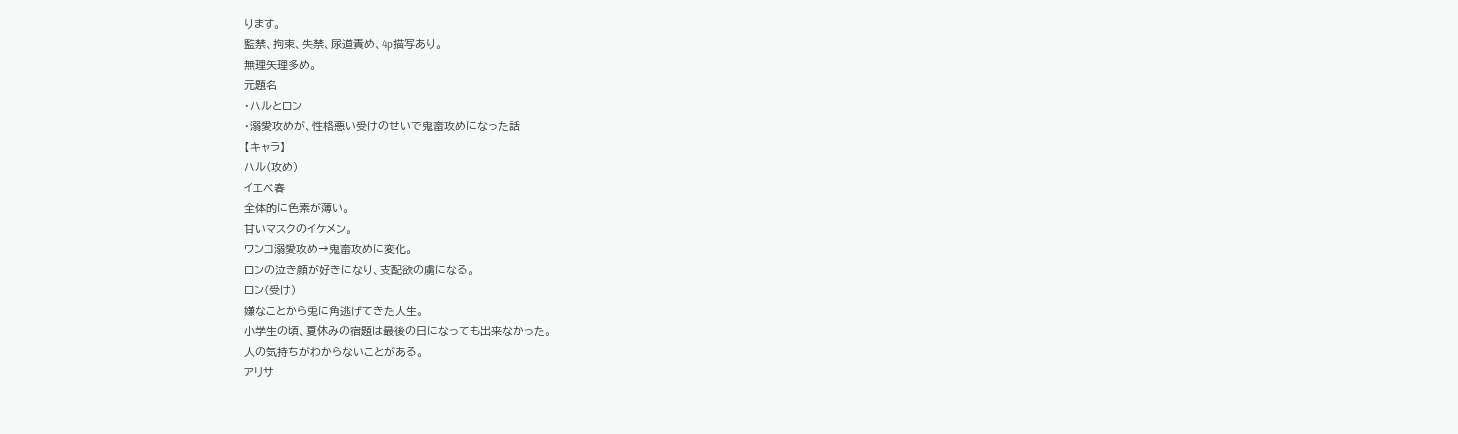ります。
監禁、拘束、失禁、尿道責め、4p描写あり。
無理矢理多め。
元題名
・ハルとロン
・溺愛攻めが、性格悪い受けのせいで鬼畜攻めになった話
【キャラ】
ハル(攻め)
イエベ春
全体的に色素が薄い。
甘いマスクのイケメン。
ワンコ溺愛攻め→鬼畜攻めに変化。
ロンの泣き顔が好きになり、支配欲の虜になる。
ロン(受け)
嫌なことから兎に角逃げてきた人生。
小学生の頃、夏休みの宿題は最後の日になっても出来なかった。
人の気持ちがわからないことがある。
アリサ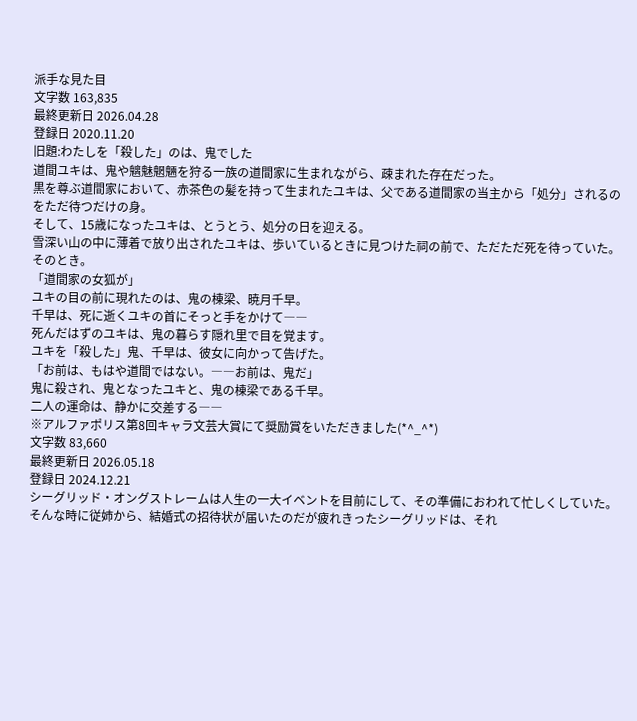派手な見た目
文字数 163,835
最終更新日 2026.04.28
登録日 2020.11.20
旧題:わたしを「殺した」のは、鬼でした
道間ユキは、鬼や魑魅魍魎を狩る一族の道間家に生まれながら、疎まれた存在だった。
黒を尊ぶ道間家において、赤茶色の髪を持って生まれたユキは、父である道間家の当主から「処分」されるのをただ待つだけの身。
そして、15歳になったユキは、とうとう、処分の日を迎える。
雪深い山の中に薄着で放り出されたユキは、歩いているときに見つけた祠の前で、ただただ死を待っていた。
そのとき。
「道間家の女狐が」
ユキの目の前に現れたのは、鬼の棟梁、暁月千早。
千早は、死に逝くユキの首にそっと手をかけて――
死んだはずのユキは、鬼の暮らす隠れ里で目を覚ます。
ユキを「殺した」鬼、千早は、彼女に向かって告げた。
「お前は、もはや道間ではない。――お前は、鬼だ」
鬼に殺され、鬼となったユキと、鬼の棟梁である千早。
二人の運命は、静かに交差する――
※アルファポリス第8回キャラ文芸大賞にて奨励賞をいただきました(*^_^*)
文字数 83,660
最終更新日 2026.05.18
登録日 2024.12.21
シーグリッド・オングストレームは人生の一大イベントを目前にして、その準備におわれて忙しくしていた。
そんな時に従姉から、結婚式の招待状が届いたのだが疲れきったシーグリッドは、それ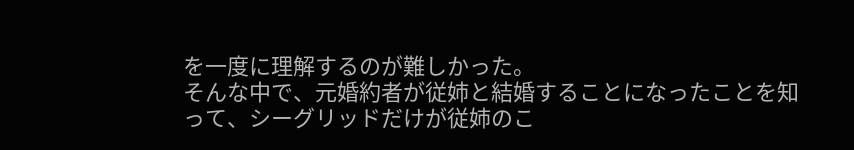を一度に理解するのが難しかった。
そんな中で、元婚約者が従姉と結婚することになったことを知って、シーグリッドだけが従姉のこ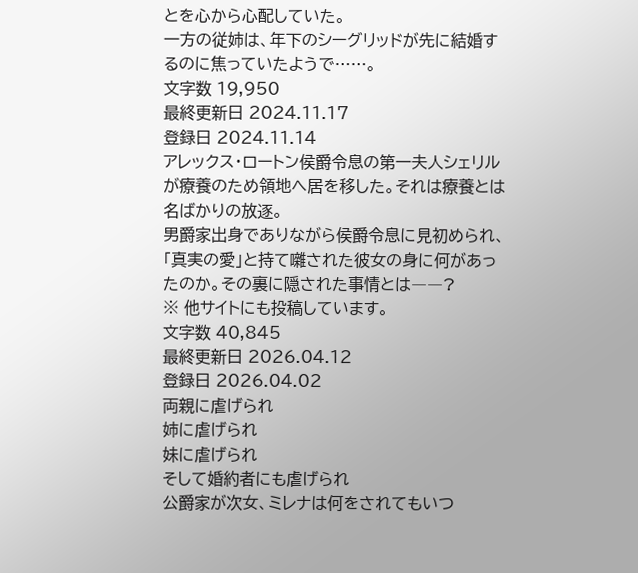とを心から心配していた。
一方の従姉は、年下のシーグリッドが先に結婚するのに焦っていたようで……。
文字数 19,950
最終更新日 2024.11.17
登録日 2024.11.14
アレックス・ロートン侯爵令息の第一夫人シェリルが療養のため領地へ居を移した。それは療養とは名ばかりの放逐。
男爵家出身でありながら侯爵令息に見初められ、「真実の愛」と持て囃された彼女の身に何があったのか。その裏に隠された事情とは――?
※ 他サイトにも投稿しています。
文字数 40,845
最終更新日 2026.04.12
登録日 2026.04.02
両親に虐げられ
姉に虐げられ
妹に虐げられ
そして婚約者にも虐げられ
公爵家が次女、ミレナは何をされてもいつ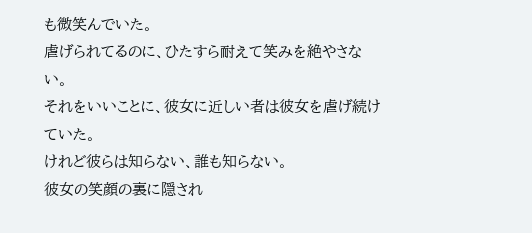も微笑んでいた。
虐げられてるのに、ひたすら耐えて笑みを絶やさない。
それをいいことに、彼女に近しい者は彼女を虐げ続けていた。
けれど彼らは知らない、誰も知らない。
彼女の笑顔の裏に隠され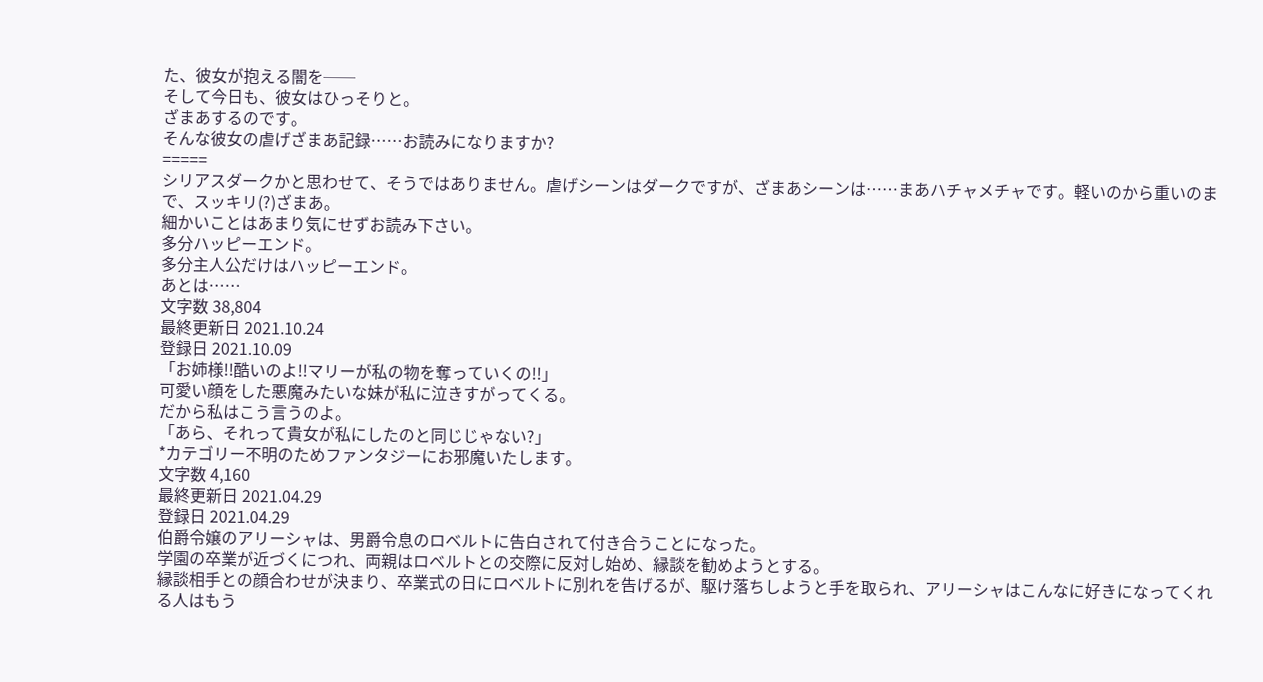た、彼女が抱える闇を──
そして今日も、彼女はひっそりと。
ざまあするのです。
そんな彼女の虐げざまあ記録……お読みになりますか?
=====
シリアスダークかと思わせて、そうではありません。虐げシーンはダークですが、ざまあシーンは……まあハチャメチャです。軽いのから重いのまで、スッキリ(?)ざまあ。
細かいことはあまり気にせずお読み下さい。
多分ハッピーエンド。
多分主人公だけはハッピーエンド。
あとは……
文字数 38,804
最終更新日 2021.10.24
登録日 2021.10.09
「お姉様!!酷いのよ!!マリーが私の物を奪っていくの!!」
可愛い顔をした悪魔みたいな妹が私に泣きすがってくる。
だから私はこう言うのよ。
「あら、それって貴女が私にしたのと同じじゃない?」
*カテゴリー不明のためファンタジーにお邪魔いたします。
文字数 4,160
最終更新日 2021.04.29
登録日 2021.04.29
伯爵令嬢のアリーシャは、男爵令息のロベルトに告白されて付き合うことになった。
学園の卒業が近づくにつれ、両親はロベルトとの交際に反対し始め、縁談を勧めようとする。
縁談相手との顔合わせが決まり、卒業式の日にロベルトに別れを告げるが、駆け落ちしようと手を取られ、アリーシャはこんなに好きになってくれる人はもう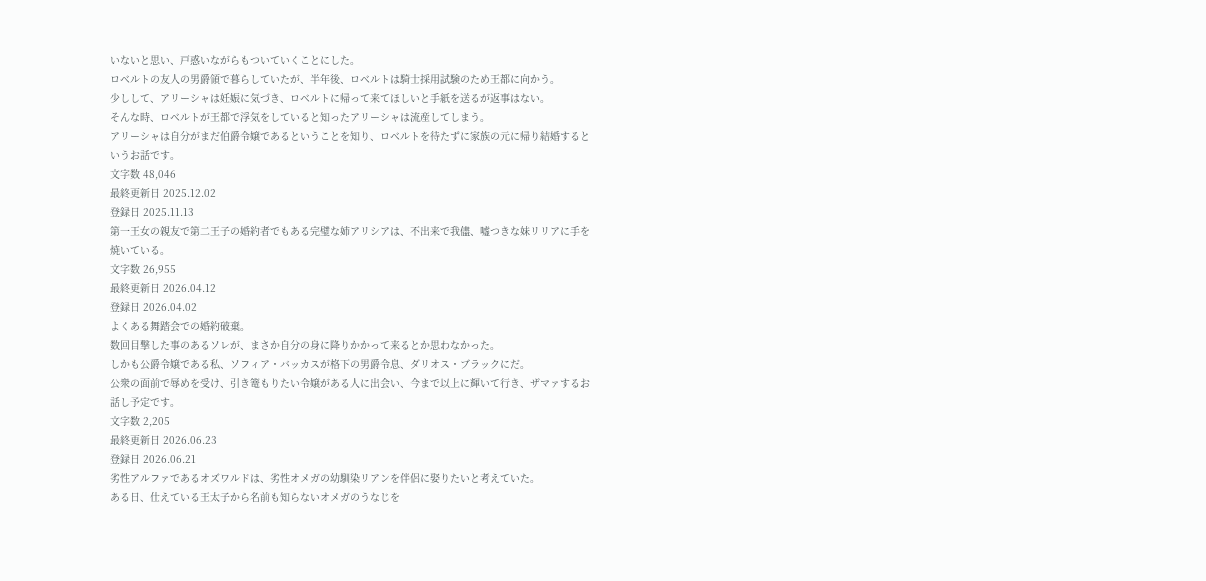いないと思い、戸惑いながらもついていくことにした。
ロベルトの友人の男爵領で暮らしていたが、半年後、ロベルトは騎士採用試験のため王都に向かう。
少しして、アリーシャは妊娠に気づき、ロベルトに帰って来てほしいと手紙を送るが返事はない。
そんな時、ロベルトが王都で浮気をしていると知ったアリーシャは流産してしまう。
アリーシャは自分がまだ伯爵令嬢であるということを知り、ロベルトを待たずに家族の元に帰り結婚するというお話です。
文字数 48,046
最終更新日 2025.12.02
登録日 2025.11.13
第一王女の親友で第二王子の婚約者でもある完璧な姉アリシアは、不出来で我儘、嘘つきな妹リリアに手を焼いている。
文字数 26,955
最終更新日 2026.04.12
登録日 2026.04.02
よくある舞踏会での婚約破棄。
数回目撃した事のあるソレが、まさか自分の身に降りかかって来るとか思わなかった。
しかも公爵令嬢である私、ソフィア・バッカスが格下の男爵令息、ダリオス・ブラックにだ。
公衆の面前で辱めを受け、引き篭もりたい令嬢がある人に出会い、今まで以上に輝いて行き、ザマァするお話し予定です。
文字数 2,205
最終更新日 2026.06.23
登録日 2026.06.21
劣性アルファであるオズワルドは、劣性オメガの幼馴染リアンを伴侶に娶りたいと考えていた。
ある日、仕えている王太子から名前も知らないオメガのうなじを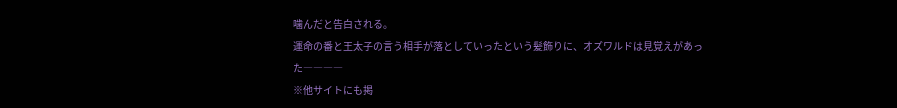噛んだと告白される。
運命の番と王太子の言う相手が落としていったという髪飾りに、オズワルドは見覚えがあった――――
※他サイトにも掲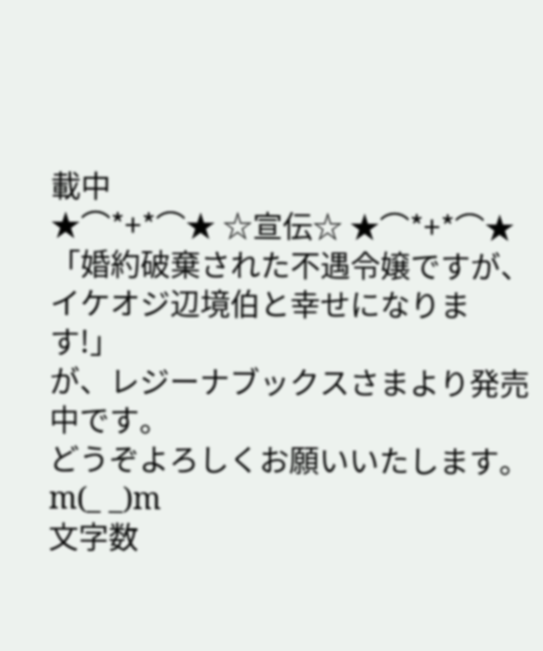載中
★⌒*+*⌒★ ☆宣伝☆ ★⌒*+*⌒★
「婚約破棄された不遇令嬢ですが、イケオジ辺境伯と幸せになります!」
が、レジーナブックスさまより発売中です。
どうぞよろしくお願いいたします。m(_ _)m
文字数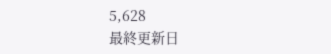5,628
最終更新日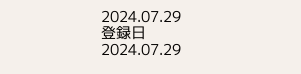2024.07.29
登録日 2024.07.29